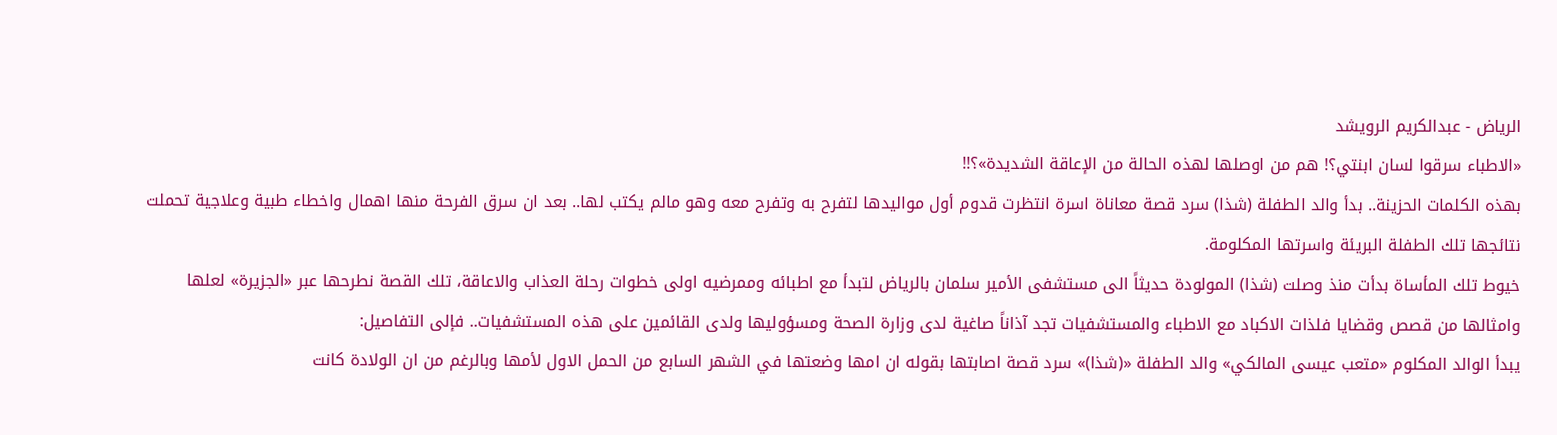الرياض - عبدالكريم الرويشد
«الاطباء سرقوا لسان ابنتي؟! هم من اوصلها لهذه الحالة من الإعاقة الشديدة»؟!!
بهذه الكلمات الحزينة.. بدأ والد الطفلة (شذا) سرد قصة معاناة اسرة انتظرت قدوم أول مواليدها لتفرح به وتفرح معه وهو مالم يكتب لها.. بعد ان سرق الفرحة منها اهمال واخطاء طبية وعلاجية تحملت نتائجها تلك الطفلة البريئة واسرتها المكلومة.
خيوط تلك المأساة بدأت منذ وصلت (شذا) المولودة حديثاً الى مستشفى الأمير سلمان بالرياض لتبدأ مع اطبائه وممرضيه اولى خطوات رحلة العذاب والاعاقة، تلك القصة نطرحها عبر «الجزيرة» لعلها وامثالها من قصص وقضايا فلذات الاكباد مع الاطباء والمستشفيات تجد آذاناً صاغية لدى وزارة الصحة ومسؤوليها ولدى القائمين على هذه المستشفيات.. فإلى التفاصيل:
يبدأ الوالد المكلوم «متعب عيسى المالكي» والد الطفلة «(شذا)» سرد قصة اصابتها بقوله ان امها وضعتها في الشهر السابع من الحمل الاول لأمها وبالرغم من ان الولادة كانت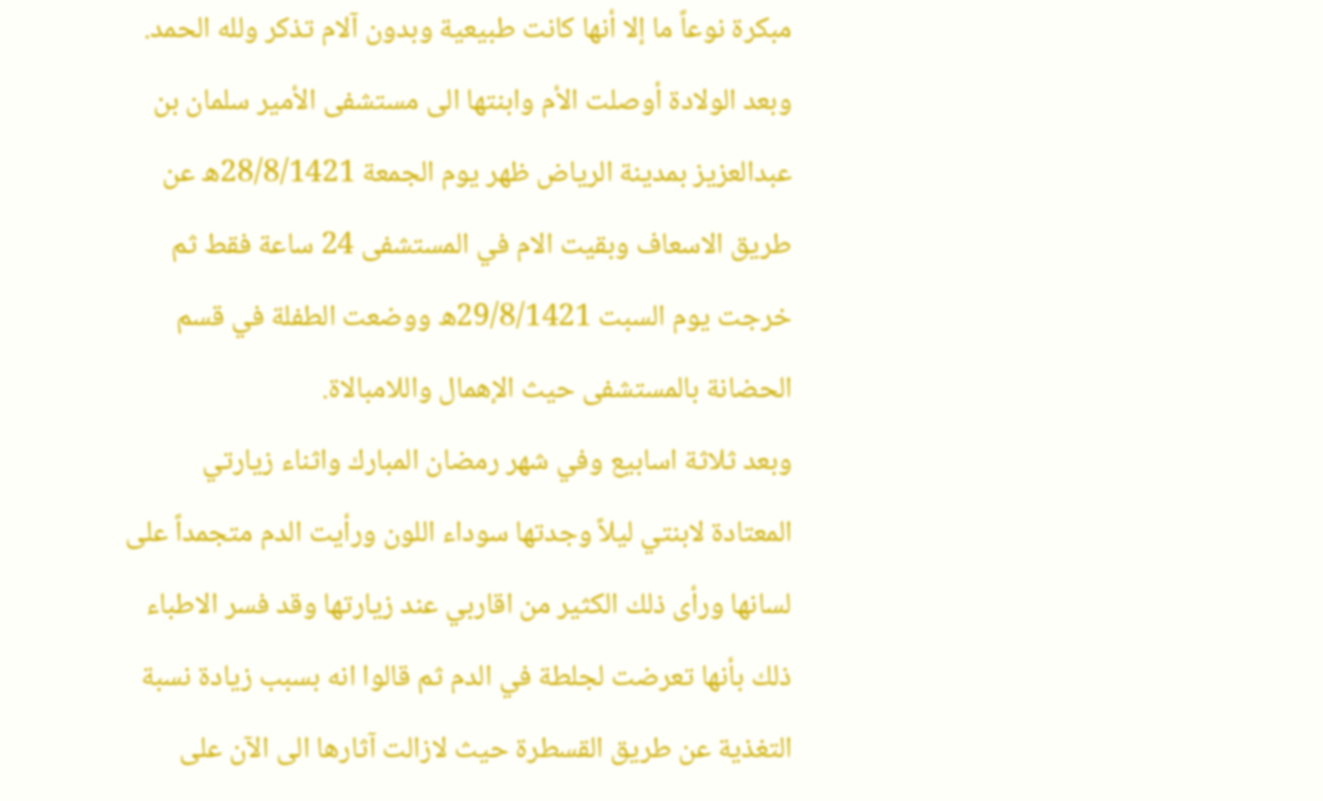مبكرة نوعاً ما إلا أنها كانت طبيعية وبدون آلام تذكر ولله الحمد.
وبعد الولادة أوصلت الأم وابنتها الى مستشفى الأمير سلمان بن عبدالعزيز بمدينة الرياض ظهر يوم الجمعة 28/8/1421ه عن طريق الاسعاف وبقيت الام في المستشفى 24 ساعة فقط ثم خرجت يوم السبت 29/8/1421ه ووضعت الطفلة في قسم الحضانة بالمستشفى حيث الإهمال واللامبالاة.
وبعد ثلاثة اسابيع وفي شهر رمضان المبارك واثناء زيارتي المعتادة لابنتي ليلاً وجدتها سوداء اللون ورأيت الدم متجمداً على لسانها ورأى ذلك الكثير من اقاربي عند زيارتها وقد فسر الاطباء ذلك بأنها تعرضت لجلطة في الدم ثم قالوا انه بسبب زيادة نسبة التغذية عن طريق القسطرة حيث لازالت آثارها الى الآن على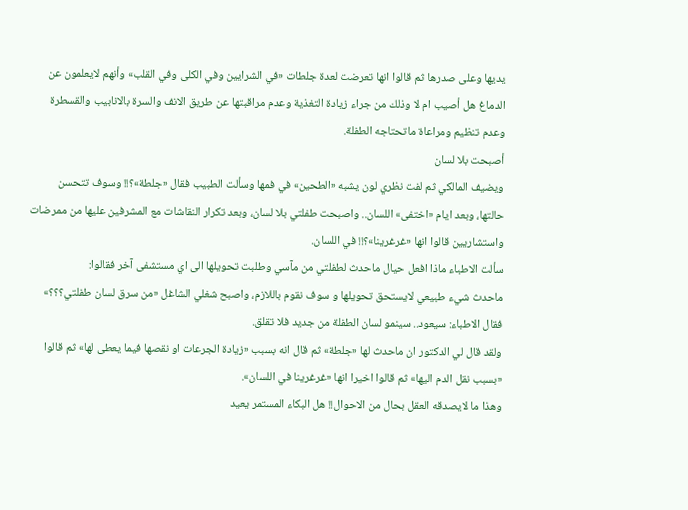يديها وعلى صدرها ثم قالوا انها تعرضت لعدة جلطات «في الشرايين وفي الكلى وفي القلب» وأنهم لايعلمون عن الدماغ هل أصيب ام لا وذلك من جراء زيادة التغذية وعدم مراقبتها عن طريق الانف والسرة بالانابيب والقسطرة وعدم تنظيم ومراعاة ماتحتاجه الطفلة.
أصبحت بلا لسان
ويضيف المالكي ثم لفت نظري لون يشبه «الطحين» في فمها وسألت الطبيب فقال «جلطة»؟!! وسوف تتحسن حالتها، وبعد ايام «اختفى» اللسان.. واصبحت طفلتي بلا لسان، وبعد تكرار النقاشات مع المشرفين عليها من ممرضات واستشاريين قالوا انها «غرغرينا»؟!! في اللسان.
سألت الاطباء ماذا افعل حيال ماحدث لطفلتي من مآسي وطلبت تحويلها الى اي مستشفى آخر فقالوا:
ماحدث شيء طبيعي لايستحق تحويلها و سوف نقوم باللازم، واصبح شغلي الشاغل «من سرق لسان طفلتي؟؟؟» فقال الاطباء: سيعود.. سينمو لسان الطفلة من جديد فلا تقلق.
ولقد قال لي الدكتور ان ماحدث لها «جلطة» ثم قال انه بسبب «زيادة الجرعات او نقصها فيما يعطى لها» ثم قالوا «بسبب نقل الدم اليها» ثم قالوا اخيرا انها «غرغرينا في اللسان».
وهذا ما لايصدقه العقل بحال من الاحوال!! هل البكاء المستمر يعيد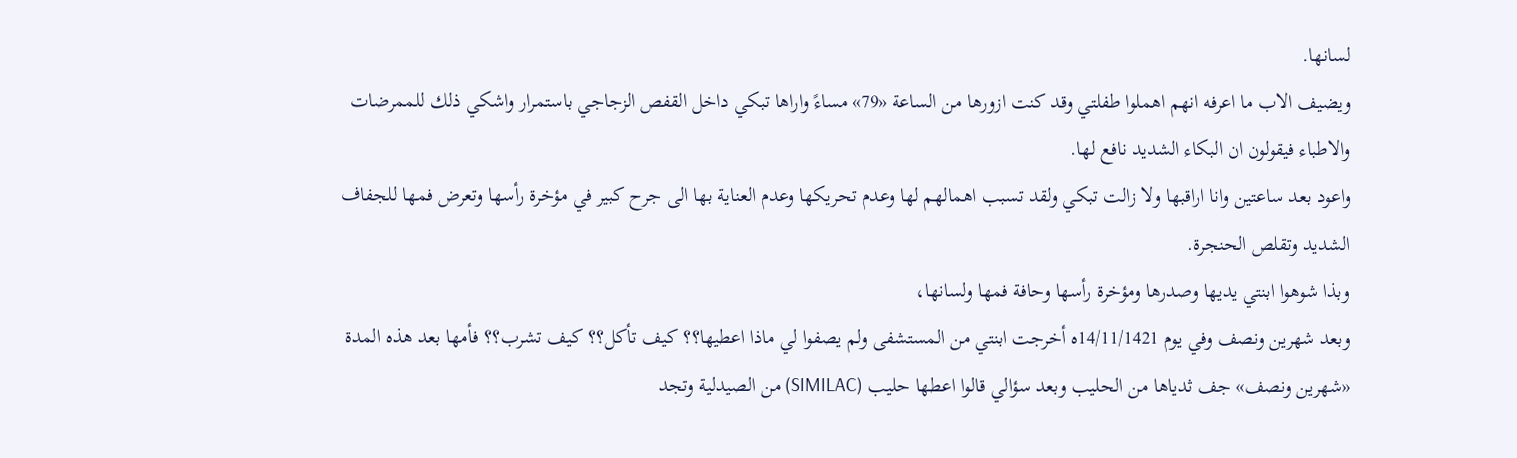لسانها.
ويضيف الاب ما اعرفه انهم اهملوا طفلتي وقد كنت ازورها من الساعة «79» مساءً واراها تبكي داخل القفص الزجاجي باستمرار واشكي ذلك للممرضات والاطباء فيقولون ان البكاء الشديد نافع لها.
واعود بعد ساعتين وانا اراقبها ولا زالت تبكي ولقد تسبب اهمالهم لها وعدم تحريكها وعدم العناية بها الى جرح كبير في مؤخرة رأسها وتعرض فمها للجفاف الشديد وتقلص الحنجرة.
وبذا شوهوا ابنتي يديها وصدرها ومؤخرة رأسها وحافة فمها ولسانها،
وبعد شهرين ونصف وفي يوم 14/11/1421ه أخرجت ابنتي من المستشفى ولم يصفوا لي ماذا اعطيها؟؟ كيف تأكل؟؟ كيف تشرب؟؟ فأمها بعد هذه المدة «شهرين ونصف» جف ثدياها من الحليب وبعد سؤالي قالوا اعطها حليب (SIMILAC) من الصيدلية وتجد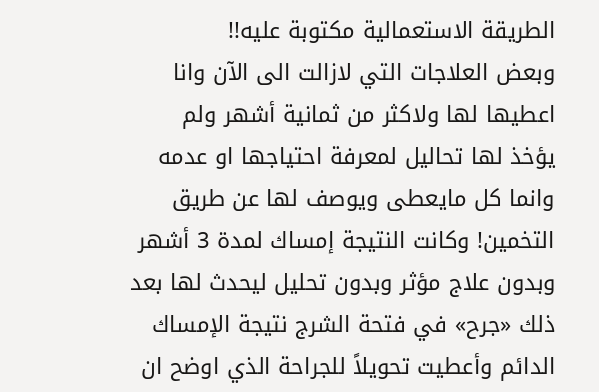الطريقة الاستعمالية مكتوبة عليه!!
وبعض العلاجات التي لازالت الى الآن وانا اعطيها لها ولاكثر من ثمانية أشهر ولم يؤخذ لها تحاليل لمعرفة احتياجها او عدمه وانما كل مايعطى ويوصف لها عن طريق التخمين! وكانت النتيجة إمساك لمدة 3 أشهر وبدون علاج مؤثر وبدون تحليل ليحدث لها بعد ذلك «جرح» في فتحة الشرج نتيجة الإمساك الدائم وأعطيت تحويلاً للجراحة الذي اوضح ان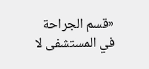«قسم الجراحة في المستشفى لا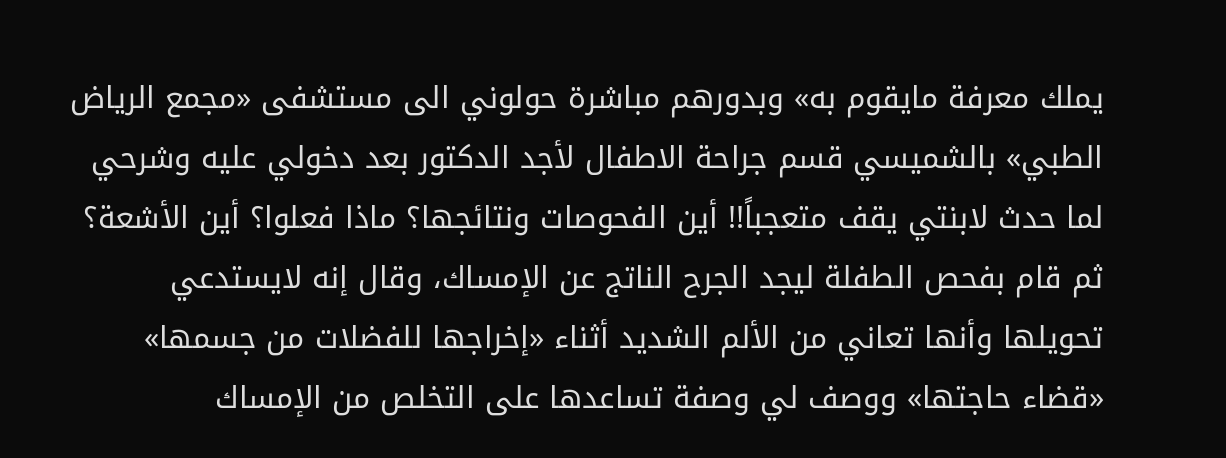يملك معرفة مايقوم به» وبدورهم مباشرة حولوني الى مستشفى «مجمع الرياض الطبي» بالشميسي قسم جراحة الاطفال لأجد الدكتور بعد دخولي عليه وشرحي لما حدث لابنتي يقف متعجباً!! أين الفحوصات ونتائجها؟ ماذا فعلوا؟ أين الأشعة؟
ثم قام بفحص الطفلة ليجد الجرح الناتج عن الإمساك، وقال إنه لايستدعي تحويلها وأنها تعاني من الألم الشديد أثناء «إخراجها للفضلات من جسمها» «قضاء حاجتها» ووصف لي وصفة تساعدها على التخلص من الإمساك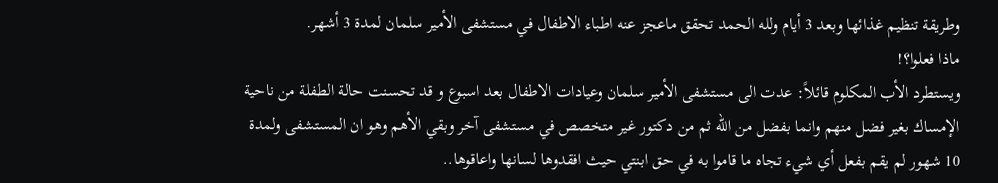وطريقة تنظيم غذائها وبعد 3 أيام ولله الحمد تحقق ماعجز عنه اطباء الاطفال في مستشفى الأمير سلمان لمدة 3 أشهر.
ماذا فعلوا؟!
ويستطرد الأب المكلوم قائلاً: عدت الى مستشفى الأمير سلمان وعيادات الاطفال بعد اسبوع و قد تحسنت حالة الطفلة من ناحية الإمساك بغير فضل منهم وانما بفضل من الله ثم من دكتور غير متخصص في مستشفى آخر وبقي الأهم وهو ان المستشفى ولمدة 10 شهور لم يقم بفعل أي شيء تجاه ما قاموا به في حق ابنتي حيث افقدوها لسانها واعاقوها..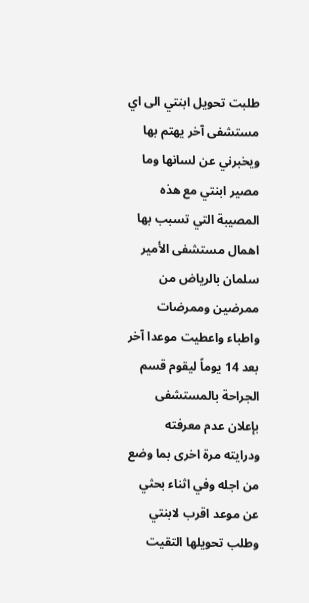طلبت تحويل ابنتي الى اي مستشفى آخر يهتم بها ويخبرني عن لسانها وما مصير ابنتي مع هذه المصيبة التي تسبب بها اهمال مستشفى الأمير سلمان بالرياض من ممرضين وممرضات واطباء واعطيت موعدا آخر بعد 14 يوماً ليقوم قسم الجراحة بالمستشفى بإعلان عدم معرفته ودرايته مرة اخرى بما وضع من اجله وفي اثناء بحثي عن موعد اقرب لابنتي وطلب تحويلها التقيت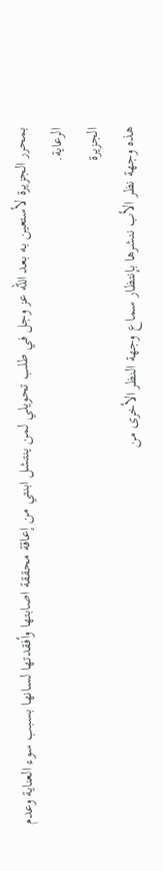بمحرر الجزيرة لأستعين به بعد الله عز وجل في طلب تحويلي لمن ينتشل ابنتي من إعاقة محققة اصابتها وأفقدتها لسانها بسبب سوء العناية وعدم الرعاية.
الجزيرة
هذه وجهة نظر الأب ننشرها بإنتظار سماع وجهة النظر الأخرى من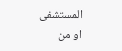المستشفى او من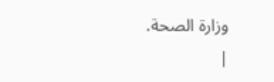وزارة الصحة.
|